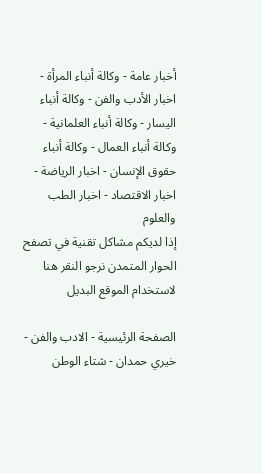أخبار عامة - وكالة أنباء المرأة - اخبار الأدب والفن - وكالة أنباء اليسار - وكالة أنباء العلمانية - وكالة أنباء العمال - وكالة أنباء حقوق الإنسان - اخبار الرياضة - اخبار الاقتصاد - اخبار الطب والعلوم
إذا لديكم مشاكل تقنية في تصفح الحوار المتمدن نرجو النقر هنا لاستخدام الموقع البديل

الصفحة الرئيسية - الادب والفن - خيري حمدان - شتاء الوطن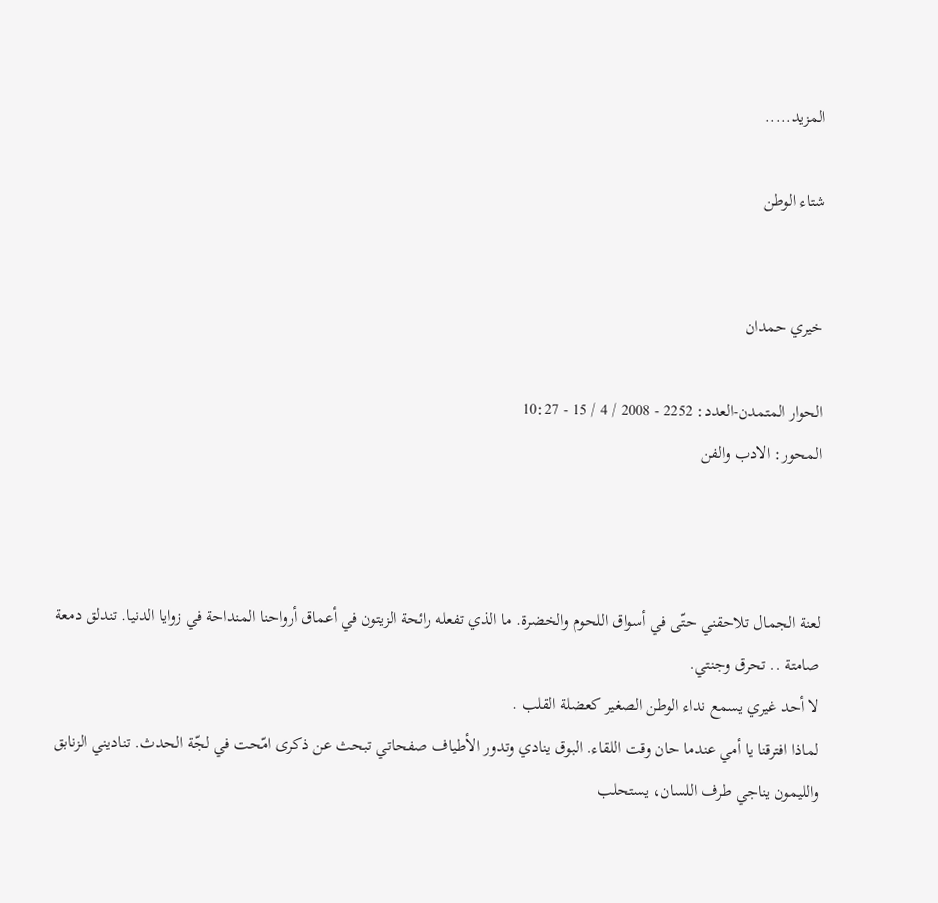المزيد.....

شتاء الوطن


خيري حمدان

الحوار المتمدن-العدد: 2252 - 2008 / 4 / 15 - 10:27
المحور: الادب والفن



لعنة الجمال تلاحقني حتّى في أسواق اللحوم والخضرة. ما الذي تفعله رائحة الزيتون في أعماق أرواحنا المنداحة في زوايا الدنيا. تندلق دمعة صامتة .. تحرق وجنتي.
لا أحد غيري يسمع نداء الوطن الصغير كعضلة القلب .
لماذا افترقنا يا أمي عندما حان وقت اللقاء. البوق ينادي وتدور الأطياف صفحاتي تبحث عن ذكرى امّحت في لجّة الحدث. تناديني الزنابق والليمون يناجي طرف اللسان، يستحلب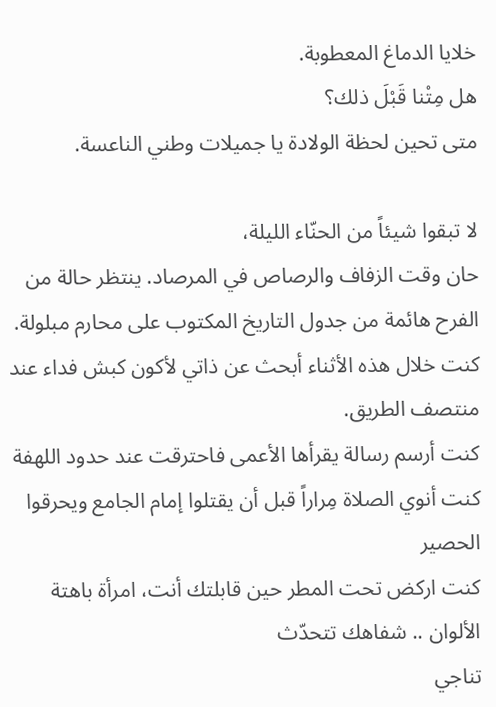خلايا الدماغ المعطوبة.
هل مِتْنا قَبْلَ ذلك؟
متى تحين لحظة الولادة يا جميلات وطني الناعسة.

لا تبقوا شيئاً من الحنّاء الليلة،
حان وقت الزفاف والرصاص في المرصاد. ينتظر حالة من الفرح هائمة من جدول التاريخ المكتوب على محارم مبلولة.
كنت خلال هذه الأثناء أبحث عن ذاتي لأكون كبش فداء عند منتصف الطريق.
كنت أرسم رسالة يقرأها الأعمى فاحترقت عند حدود اللهفة
كنت أنوي الصلاة مِراراً قبل أن يقتلوا إمام الجامع ويحرقوا الحصير
كنت اركض تحت المطر حين قابلتك أنت، امرأة باهتة الألوان .. شفاهك تتحدّث
تناجي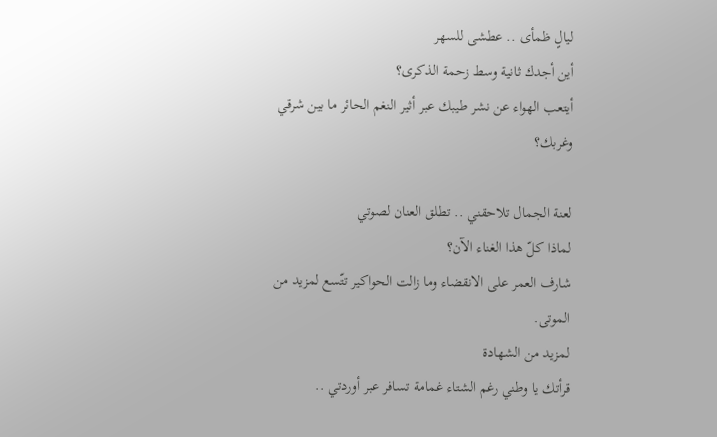ليالٍ ظمأى .. عطشى للسهر
أين أجدك ثانية وسط زحمة الذكرى؟
أيتعب الهواء عن نشر طيبك عبر أثير النغم الحائر ما بين شرقي وغربك؟

لعنة الجمال تلاحقني .. تطلق العنان لصوتي
لماذا كلّ هذا الغناء الآن؟
شارف العمر على الانقضاء وما زالت الحواكير تتّسع لمزيد من الموتى.
لمزيد من الشهادة
قرأتك يا وطني رغم الشتاء غمامة تسافر عبر أوردتي ..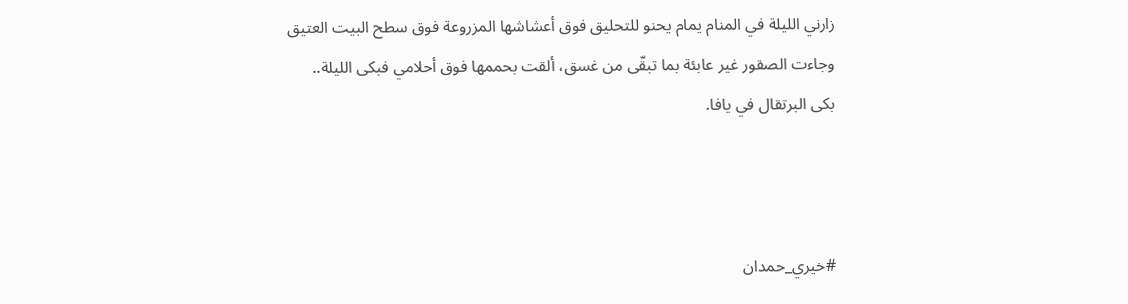زارني الليلة في المنام يمام يحنو للتحليق فوق أعشاشها المزروعة فوق سطح البيت العتيق
وجاءت الصقور غير عابئة بما تبقّى من غسق، ألقت بحممها فوق أحلامي فبكى الليلة..
بكى البرتقال في يافا.



#خيري_حمدان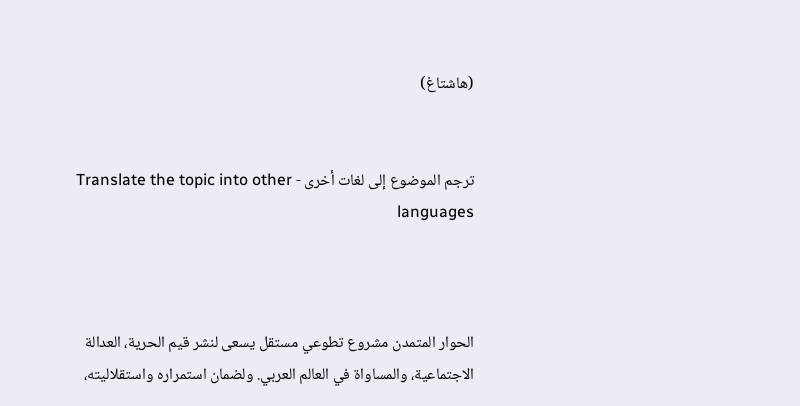(هاشتاغ)


ترجم الموضوع إلى لغات أخرى - Translate the topic into other languages



الحوار المتمدن مشروع تطوعي مستقل يسعى لنشر قيم الحرية، العدالة الاجتماعية، والمساواة في العالم العربي. ولضمان استمراره واستقلاليته،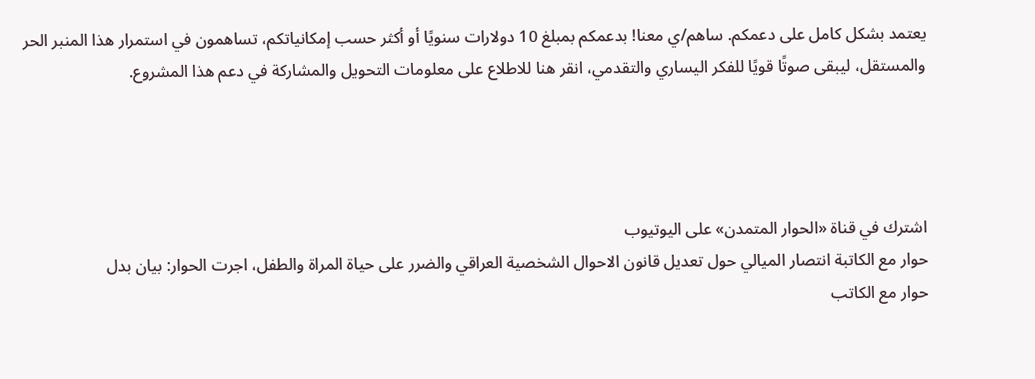يعتمد بشكل كامل على دعمكم. ساهم/ي معنا! بدعمكم بمبلغ 10 دولارات سنويًا أو أكثر حسب إمكانياتكم، تساهمون في استمرار هذا المنبر الحر والمستقل، ليبقى صوتًا قويًا للفكر اليساري والتقدمي، انقر هنا للاطلاع على معلومات التحويل والمشاركة في دعم هذا المشروع.




اشترك في قناة «الحوار المتمدن» على اليوتيوب
حوار مع الكاتبة انتصار الميالي حول تعديل قانون الاحوال الشخصية العراقي والضرر على حياة المراة والطفل، اجرت الحوار: بيان بدل
حوار مع الكاتب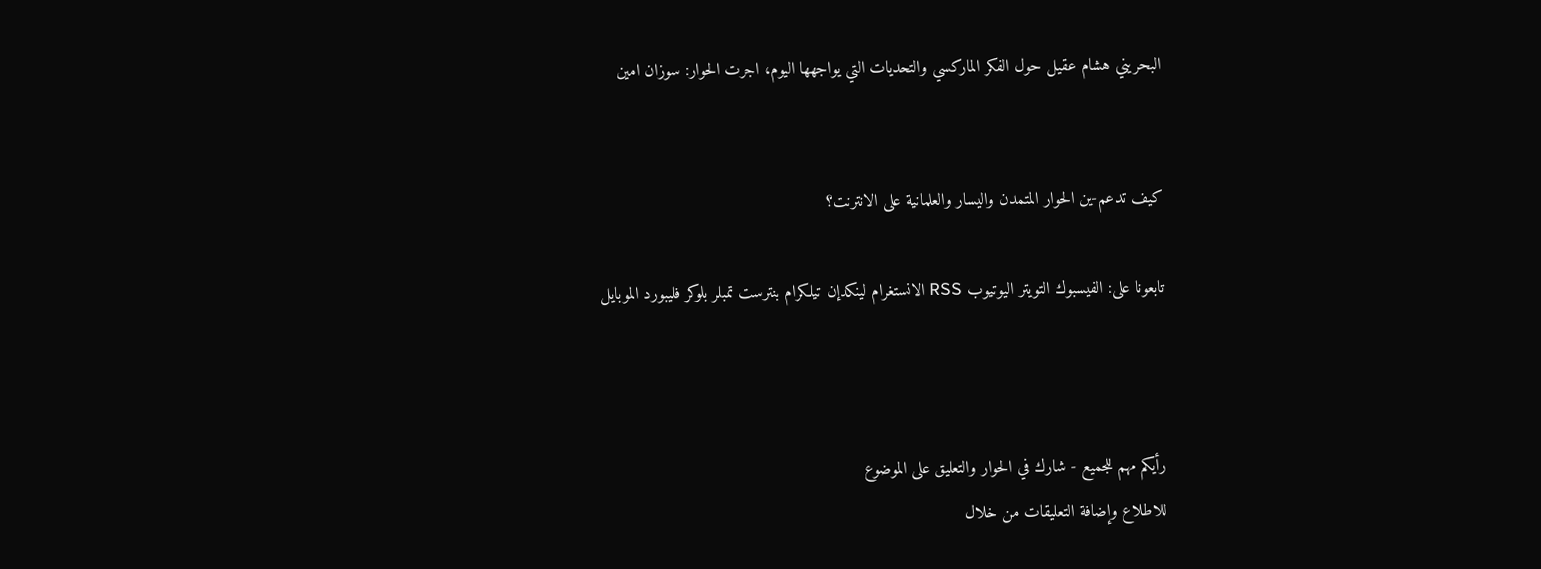البحريني هشام عقيل حول الفكر الماركسي والتحديات التي يواجهها اليوم، اجرت الحوار: سوزان امين


كيف تدعم-ين الحوار المتمدن واليسار والعلمانية على الانترنت؟

تابعونا على: الفيسبوك التويتر اليوتيوب RSS الانستغرام لينكدإن تيلكرام بنترست تمبلر بلوكر فليبورد الموبايل



رأيكم مهم للجميع - شارك في الحوار والتعليق على الموضوع
للاطلاع وإضافة التعليقات من خلال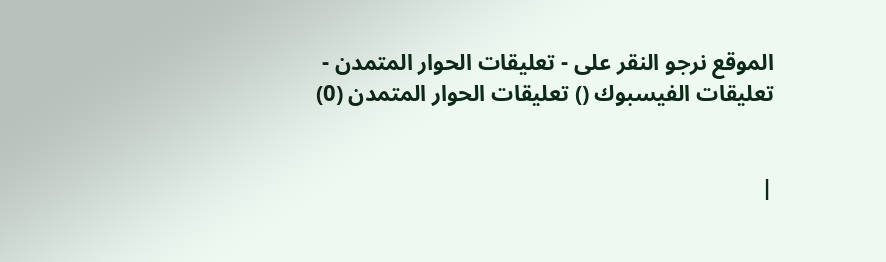الموقع نرجو النقر على - تعليقات الحوار المتمدن -
تعليقات الفيسبوك () تعليقات الحوار المتمدن (0)


|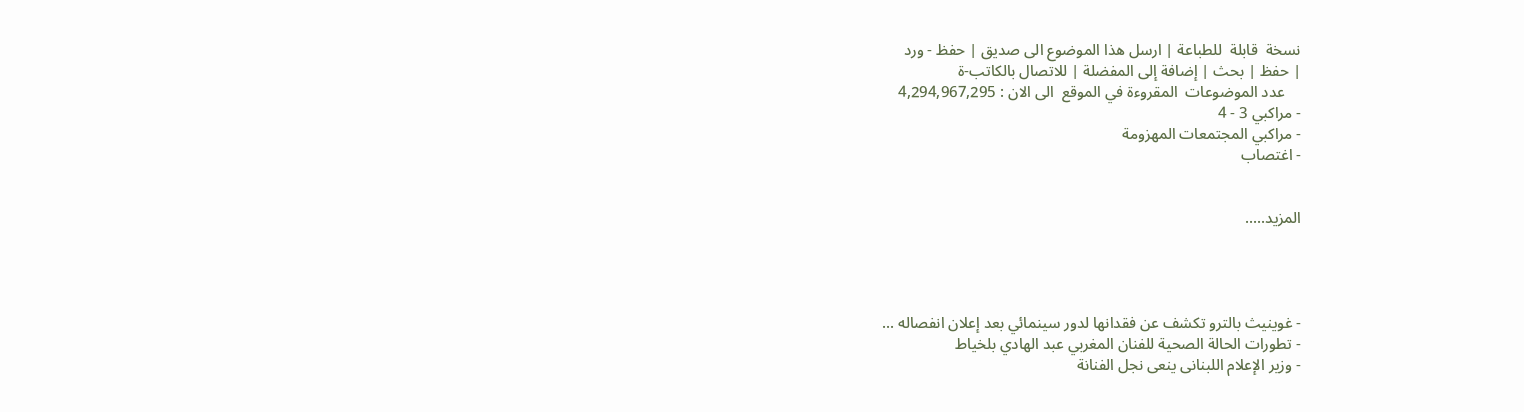نسخة  قابلة  للطباعة | ارسل هذا الموضوع الى صديق | حفظ - ورد
| حفظ | بحث | إضافة إلى المفضلة | للاتصال بالكاتب-ة
    عدد الموضوعات  المقروءة في الموقع  الى الان : 4,294,967,295
- مراكبي 3 - 4
- مراكبي المجتمعات المهزومة
- اغتصاب


المزيد.....




- غوينيث بالترو تكشف عن فقدانها لدور سينمائي بعد إعلان انفصاله ...
- تطورات الحالة الصحية للفنان المغربي عبد الهادي بلخياط
- وزير الإعلام اللبنانى ينعى نجل الفنانة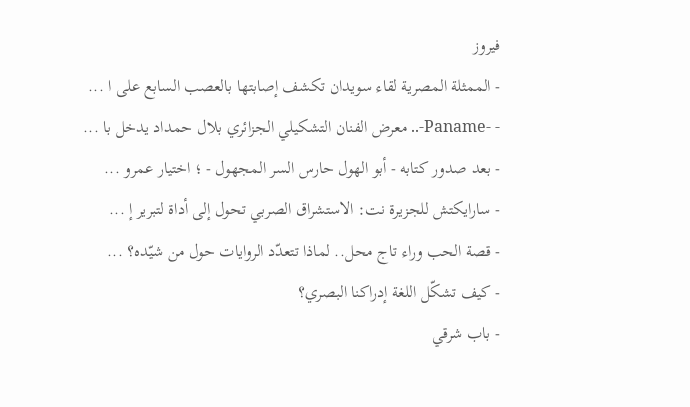فيروز
- الممثلة المصرية لقاء سويدان تكشف إصابتها بالعصب السابع على ا ...
- -Paname-.. معرض الفنان التشكيلي الجزائري بلال حمداد يدخل با ...
- بعد صدور كتابه - أبو الهول حارس السر المجهول - ؛ اختيار عمرو ...
- سارايكتش للجزيرة نت: الاستشراق الصربي تحول إلى أداة لتبرير إ ...
- قصة الحب وراء تاج محل.. لماذا تتعدّد الروايات حول من شيّده؟ ...
- كيف تشكّل اللغة إدراكنا البصري؟
- باب شرقي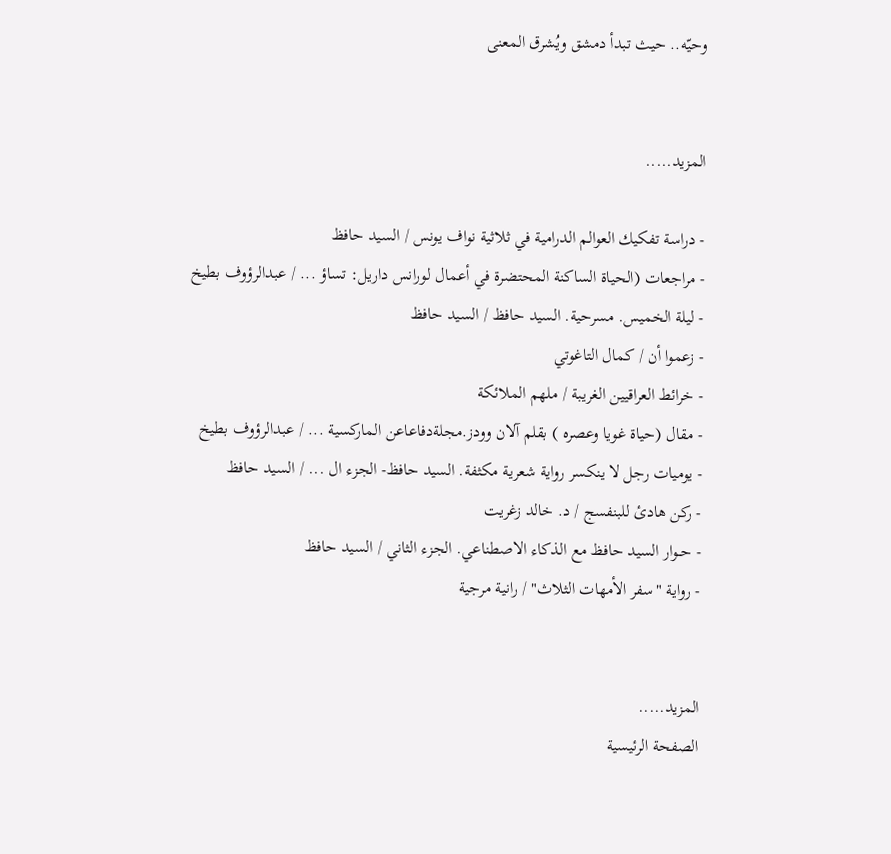وحيّه.. حيث تبدأ دمشق ويُشرق المعنى


المزيد.....

- دراسة تفكيك العوالم الدرامية في ثلاثية نواف يونس / السيد حافظ
- مراجعات (الحياة الساكنة المحتضرة في أعمال لورانس داريل: تساؤ ... / عبدالرؤوف بطيخ
- ليلة الخميس. مسرحية. السيد حافظ / السيد حافظ
- زعموا أن / كمال التاغوتي
- خرائط العراقيين الغريبة / ملهم الملائكة
- مقال (حياة غويا وعصره ) بقلم آلان وودز.مجلةدفاعاعن الماركسية ... / عبدالرؤوف بطيخ
- يوميات رجل لا ينكسر رواية شعرية مكثفة. السيد حافظ- الجزء ال ... / السيد حافظ
- ركن هادئ للبنفسج / د. خالد زغريت
- حــوار السيد حافظ مع الذكاء الاصطناعي. الجزء الثاني / السيد حافظ
- رواية "سفر الأمهات الثلاث" / رانية مرجية


المزيد.....
الصفحة الرئيسية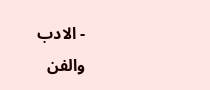- الادب والفن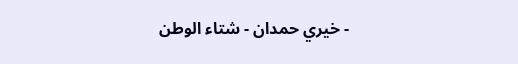- خيري حمدان - شتاء الوطن